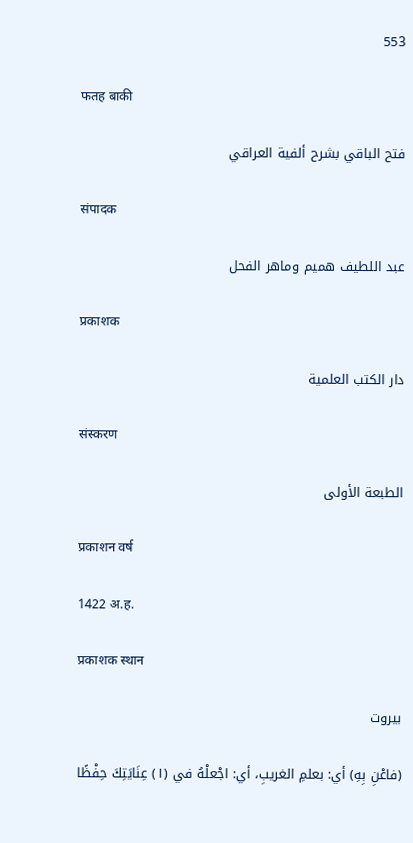553

फतह बाकी

فتح الباقي بشرح ألفية العراقي

संपादक

عبد اللطيف هميم وماهر الفحل

प्रकाशक

دار الكتب العلمية

संस्करण

الطبعة الأولى

प्रकाशन वर्ष

1422 अ.ह.

प्रकाशक स्थान

بيروت

(فاعْنِ بِهِ) أي: بعلمِ الغريبِ، أي: اجْعلْهُ في (١) عِنَايَتِكَ حِفْظًا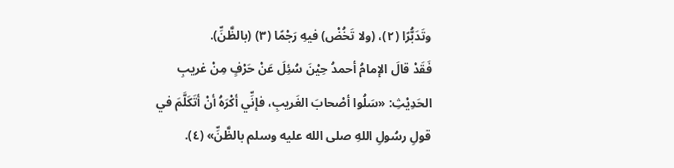وتَدَبُّرًا (٢)، (ولا تَخُضْ) فيهِ رَجْمًا (٣) (بالظَّنِّ).
فَقَدْ قالَ الإمامُ أحمدُ حِيْنَ سُئِلَ عَنْ حَرْفٍ مِنْ غريبِ الحَدِيْثِ: «سَلُوا أصْحابَ الغَريبِ، فإنِّي أكْرَهُ أنْ أتَكَلَّمَ في قولِ رسُولِ اللهِ صلى الله عليه وسلم بالظَّنِّ» (٤).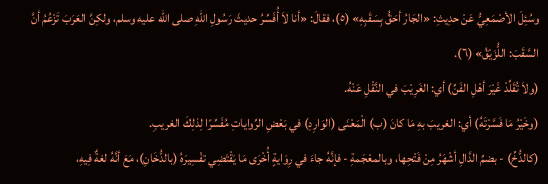وسُئِلَ الأصْمَعِيُّ عَنْ حدِيثِ: «الجَارُ أحَقُّ بِسَقَبِهِ» (٥)، فقالَ: «أنا لاَ أُفَسِّرُ حديثَ رَسُولِ اللهِ صلى الله عليه وسلم، ولكِنَّ العَرَبَ تَزْعُمُ أنَّ السَّقَبَ: اللُّزَيْقُ» (٦).
(ولاَ تُقَلِّدْ غَيْرَ أهْلِ الفَنِّ) أي: الغَرِيْبَ في النَّقْلِ عَنْهُ.
(وخَيْرُ مَا فَسَّرْتَهُ) أي: الغريبَ بهِ مَا كانَ (ب) الْمَعْنَى (الوَارِدِ) في بَعْضِ الرِّواياتِ مُفَسِّرًا لِذلِكَ الغريبِ.
(كالدُّخِّ) - بضمِّ الدَّالِ أشْهَرُ مِنْ فَتْحِها، وبالمعْجَمةِ - فإنَّهُ جاءَ في رِوَايةٍ أُخْرَى مَا يَقْتَضِي تفْسِيرَهُ (بالدُّخَانِ)، مَعَ أنَّهُ لغةٌ فِيهِ،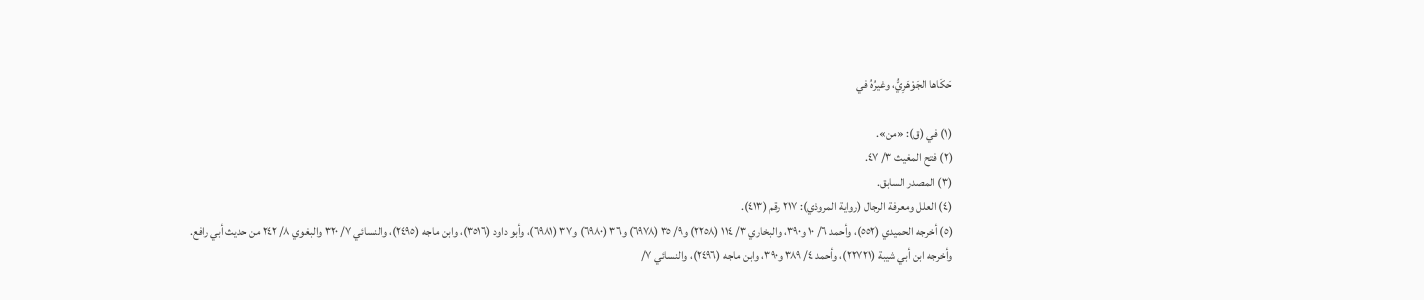حَكَاها الجَوْهَرِيُّ، وغيرُهُ في

(١) في (ق): «من».
(٢) فتح المغيث ٣/ ٤٧.
(٣) المصدر السابق.
(٤) العلل ومعرفة الرجال (رواية المروذي): ٢١٧ رقم (٤١٣).
(٥) أخرجه الحميدي (٥٥٢)، وأحمد ٦/ ١٠ و٣٩٠، والبخاري ٣/ ١١٤ (٢٢٥٨) و٩/ ٣٥ (٦٩٧٨) و٣٦ (٦٩٨٠) و٣٧ (٦٩٨١)، وأبو داود (٣٥١٦)، وابن ماجه (٢٤٩٥)، والنسائي ٧/ ٣٢٠ والبغوي ٨/ ٢٤٢ من حديث أبي رافع.
وأخرجه ابن أبي شيبة (٢٢٧٢١)، وأحمد ٤/ ٣٨٩ و٣٩٠، وابن ماجه (٢٤٩٦)، والنسائي ٧/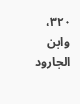٣٢٠، وابن الجارود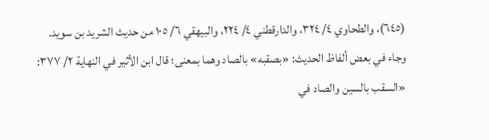(٦٤٥)، والطحاوي ٤/ ٣٢٤، والدارقطني ٤/ ٢٢٤، والبيهقي ٦/ ١٠٥ من حديث الشريد بن سويد.
وجاء في بعض ألفاظ الحديث: «بصقبه» بالصاد وهما بمعنى؛ قال ابن الأثير في النهاية ٢/ ٣٧٧: «السقب بالسين والصاد في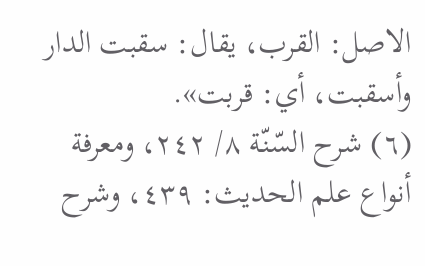الاصل: القرب، يقال: سقبت الدار وأسقبت، أي: قربت».
(٦) شرح السّنّة ٨/ ٢٤٢، ومعرفة أنواع علم الحديث: ٤٣٩، وشرح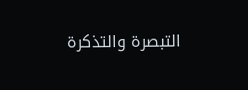التبصرة والتذكرة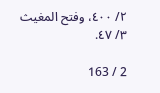٢/ ٤٠٠، وفتح المغيث ٣/ ٤٧.

2 / 163